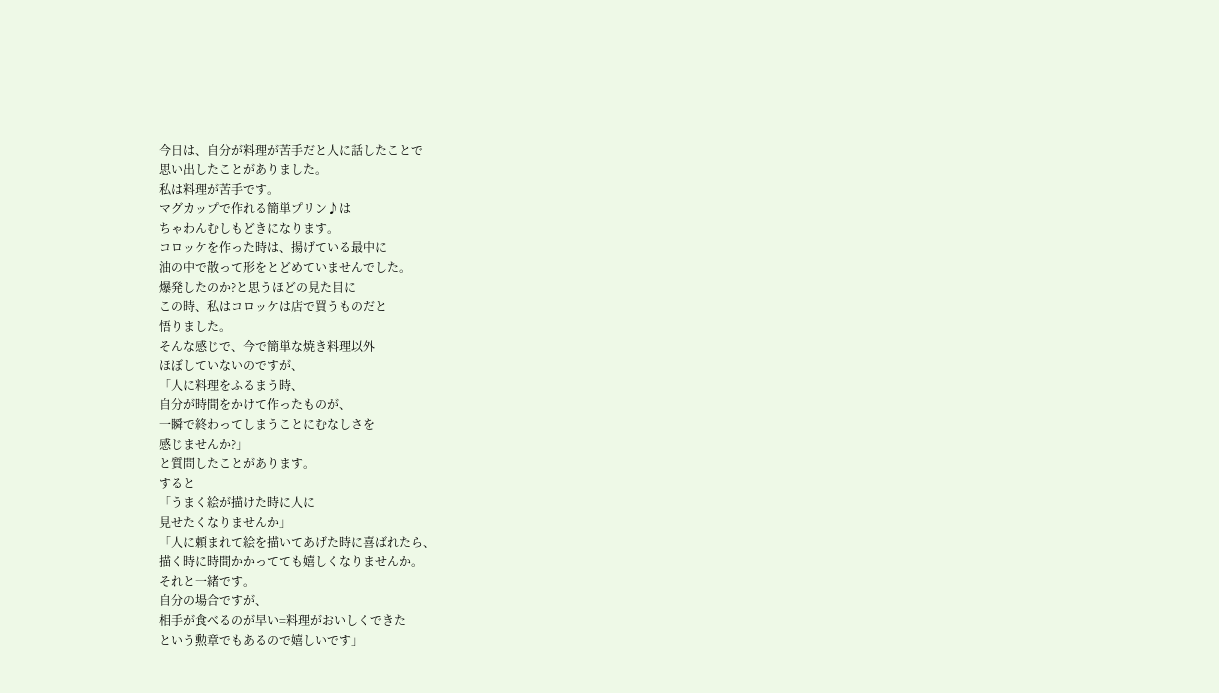今日は、自分が料理が苦手だと人に話したことで
思い出したことがありました。
私は料理が苦手です。
マグカップで作れる簡単プリン♪は
ちゃわんむしもどきになります。
コロッケを作った時は、揚げている最中に
油の中で散って形をとどめていませんでした。
爆発したのか?と思うほどの見た目に
この時、私はコロッケは店で買うものだと
悟りました。
そんな感じで、今で簡単な焼き料理以外
ほぼしていないのですが、
「人に料理をふるまう時、
自分が時間をかけて作ったものが、
一瞬で終わってしまうことにむなしさを
感じませんか?」
と質問したことがあります。
すると
「うまく絵が描けた時に人に
見せたくなりませんか」
「人に頼まれて絵を描いてあげた時に喜ばれたら、
描く時に時間かかってても嬉しくなりませんか。
それと一緒です。
自分の場合ですが、
相手が食べるのが早い=料理がおいしくできた
という勲章でもあるので嬉しいです」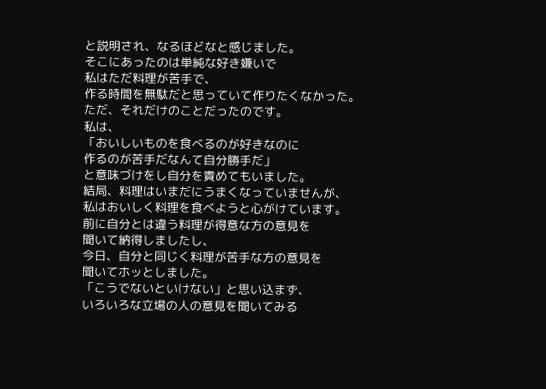と説明され、なるほどなと感じました。
そこにあったのは単純な好き嫌いで
私はただ料理が苦手で、
作る時間を無駄だと思っていて作りたくなかった。
ただ、それだけのことだったのです。
私は、
「おいしいものを食べるのが好きなのに
作るのが苦手だなんて自分勝手だ」
と意味づけをし自分を責めてもいました。
結局、料理はいまだにうまくなっていませんが、
私はおいしく料理を食べようと心がけています。
前に自分とは違う料理が得意な方の意見を
聞いて納得しましたし、
今日、自分と同じく料理が苦手な方の意見を
聞いてホッとしました。
「こうでないといけない」と思い込まず、
いろいろな立場の人の意見を聞いてみる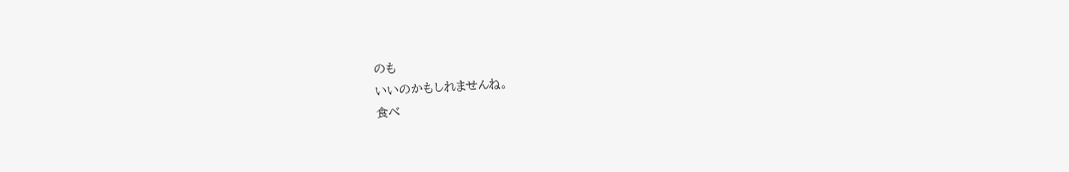のも
いいのかもしれませんね。
食べ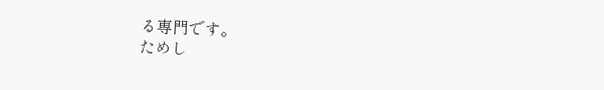る専門です。
ためし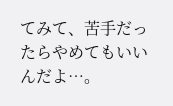てみて、苦手だったらやめてもいいんだよ…。